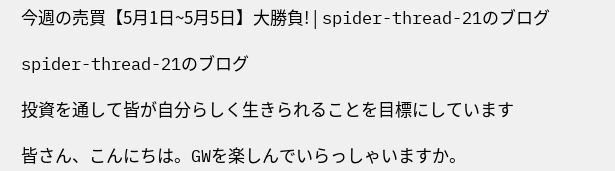今週の売買【5月1日~5月5日】大勝負! | spider-thread-21のブログ

spider-thread-21のブログ

投資を通して皆が自分らしく生きられることを目標にしています

皆さん、こんにちは。GWを楽しんでいらっしゃいますか。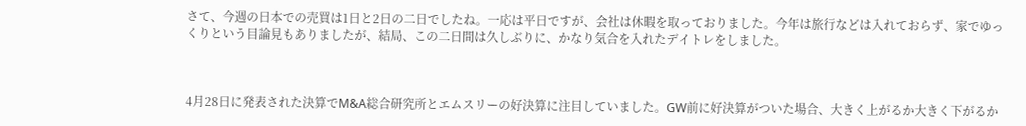さて、今週の日本での売買は1日と2日の二日でしたね。一応は平日ですが、会社は休暇を取っておりました。今年は旅行などは入れておらず、家でゆっくりという目論見もありましたが、結局、この二日間は久しぶりに、かなり気合を入れたデイトレをしました。



4月28日に発表された決算でM&A総合研究所とエムスリーの好決算に注目していました。GW前に好決算がついた場合、大きく上がるか大きく下がるか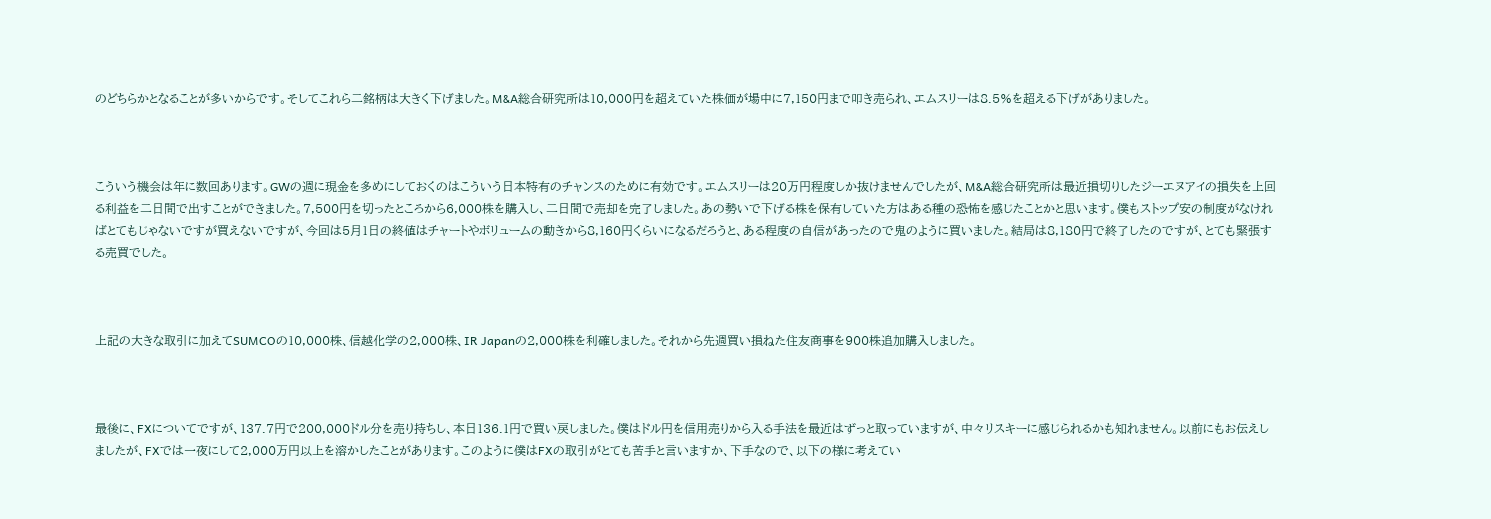のどちらかとなることが多いからです。そしてこれら二銘柄は大きく下げました。M&A総合研究所は10,000円を超えていた株価が場中に7,150円まで叩き売られ、エムスリーは8.5%を超える下げがありました。



こういう機会は年に数回あります。GWの週に現金を多めにしておくのはこういう日本特有のチャンスのために有効です。エムスリーは20万円程度しか抜けませんでしたが、M&A総合研究所は最近損切りしたジーエヌアイの損失を上回る利益を二日間で出すことができました。7,500円を切ったところから6,000株を購入し、二日間で売却を完了しました。あの勢いで下げる株を保有していた方はある種の恐怖を感じたことかと思います。僕もストップ安の制度がなければとてもじゃないですが買えないですが、今回は5月1日の終値はチャートやボリュームの動きから8,160円くらいになるだろうと、ある程度の自信があったので鬼のように買いました。結局は8,180円で終了したのですが、とても緊張する売買でした。



上記の大きな取引に加えてSUMCOの10,000株、信越化学の2,000株、IR Japanの2,000株を利確しました。それから先週買い損ねた住友商事を900株追加購入しました。



最後に、FXについてですが、137.7円で200,000ドル分を売り持ちし、本日136.1円で買い戻しました。僕はドル円を信用売りから入る手法を最近はずっと取っていますが、中々リスキーに感じられるかも知れません。以前にもお伝えしましたが、FXでは一夜にして2,000万円以上を溶かしたことがあります。このように僕はFXの取引がとても苦手と言いますか、下手なので、以下の様に考えてい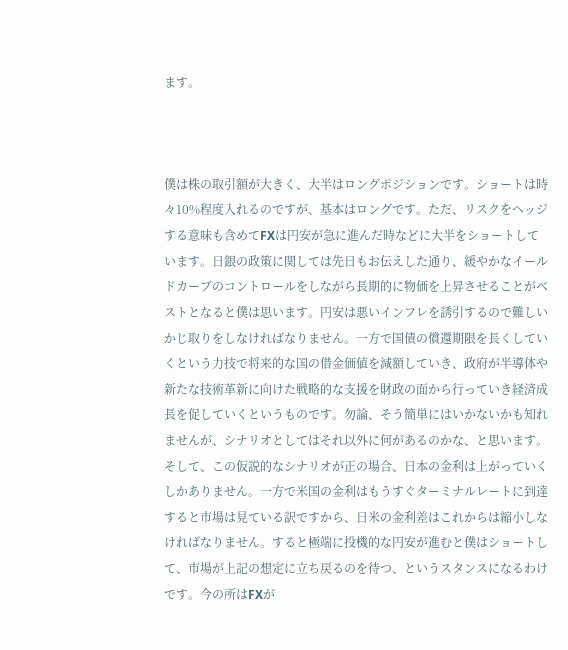ます。



僕は株の取引額が大きく、大半はロングポジションです。ショートは時々10%程度入れるのですが、基本はロングです。ただ、リスクをヘッジする意味も含めてFXは円安が急に進んだ時などに大半をショートしています。日銀の政策に関しては先日もお伝えした通り、緩やかなイールドカーブのコントロールをしながら長期的に物価を上昇させることがベストとなると僕は思います。円安は悪いインフレを誘引するので難しいかじ取りをしなければなりません。一方で国債の償還期限を長くしていくという力技で将来的な国の借金価値を減額していき、政府が半導体や新たな技術革新に向けた戦略的な支援を財政の面から行っていき経済成長を促していくというものです。勿論、そう簡単にはいかないかも知れませんが、シナリオとしてはそれ以外に何があるのかな、と思います。そして、この仮説的なシナリオが正の場合、日本の金利は上がっていくしかありません。一方で米国の金利はもうすぐターミナルレートに到達すると市場は見ている訳ですから、日米の金利差はこれからは縮小しなければなりません。すると極端に投機的な円安が進むと僕はショートして、市場が上記の想定に立ち戻るのを待つ、というスタンスになるわけです。今の所はFXが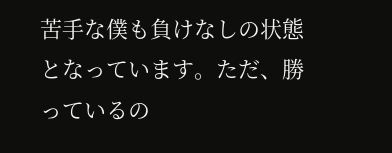苦手な僕も負けなしの状態となっています。ただ、勝っているの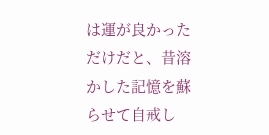は運が良かっただけだと、昔溶かした記憶を蘇らせて自戒し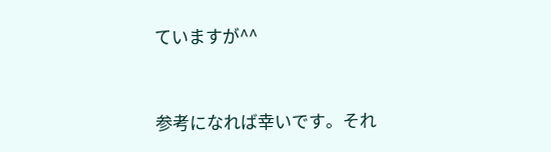ていますが^^



参考になれば幸いです。それ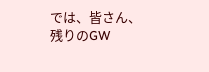では、皆さん、残りのGW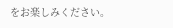をお楽しみください。